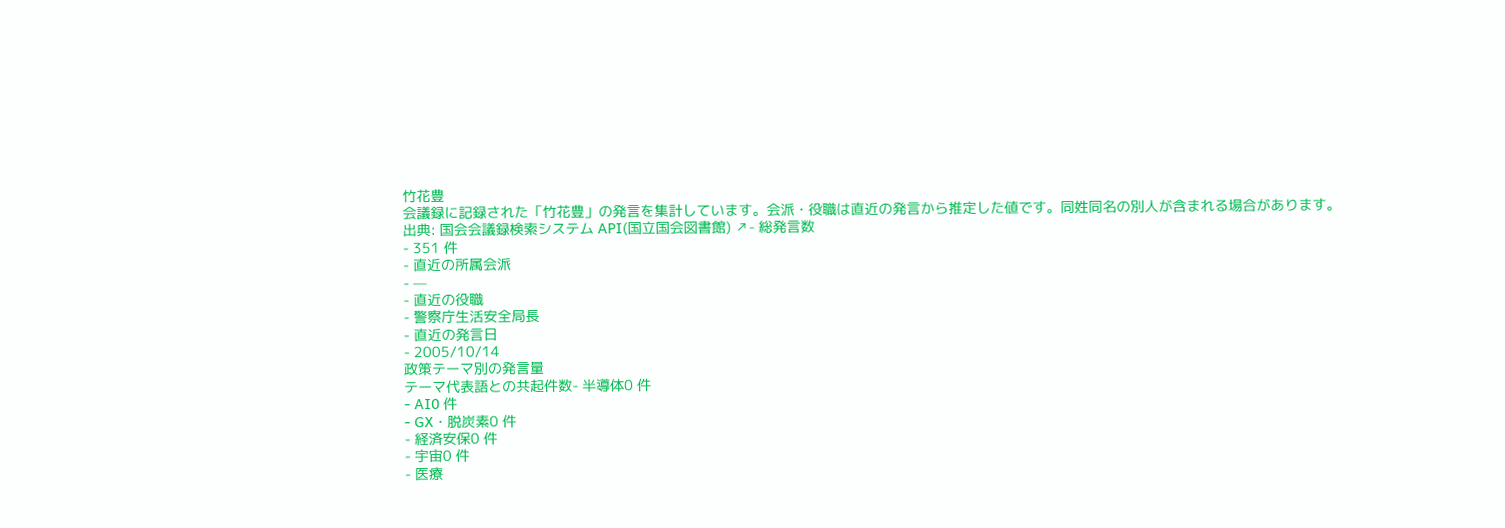竹花豊
会議録に記録された「竹花豊」の発言を集計しています。会派・役職は直近の発言から推定した値です。同姓同名の別人が含まれる場合があります。
出典: 国会会議録検索システム API(国立国会図書館) ↗- 総発言数
- 351 件
- 直近の所属会派
- —
- 直近の役職
- 警察庁生活安全局長
- 直近の発言日
- 2005/10/14
政策テーマ別の発言量
テーマ代表語との共起件数- 半導体0 件
- AI0 件
- GX・脱炭素0 件
- 経済安保0 件
- 宇宙0 件
- 医療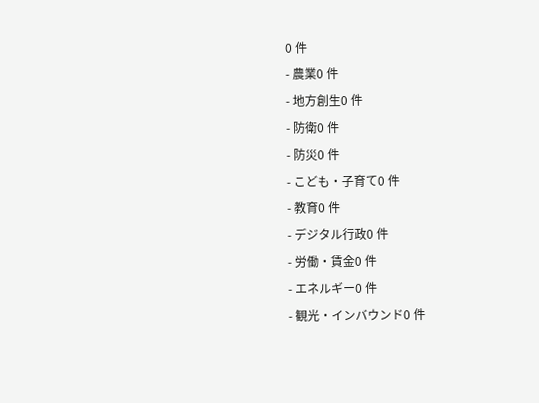0 件
- 農業0 件
- 地方創生0 件
- 防衛0 件
- 防災0 件
- こども・子育て0 件
- 教育0 件
- デジタル行政0 件
- 労働・賃金0 件
- エネルギー0 件
- 観光・インバウンド0 件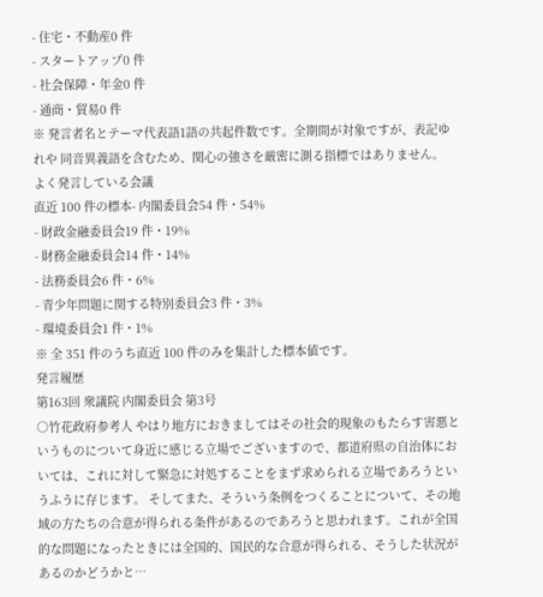- 住宅・不動産0 件
- スタートアップ0 件
- 社会保障・年金0 件
- 通商・貿易0 件
※ 発言者名とテーマ代表語1語の共起件数です。全期間が対象ですが、表記ゆれや 同音異義語を含むため、関心の強さを厳密に測る指標ではありません。
よく発言している会議
直近 100 件の標本- 内閣委員会54 件・54%
- 財政金融委員会19 件・19%
- 財務金融委員会14 件・14%
- 法務委員会6 件・6%
- 青少年問題に関する特別委員会3 件・3%
- 環境委員会1 件・1%
※ 全 351 件のうち直近 100 件のみを集計した標本値です。
発言履歴
第163回 衆議院 内閣委員会 第3号
○竹花政府参考人 やはり地方におきましてはその社会的現象のもたらす害悪というものについて身近に感じる立場でございますので、都道府県の自治体においては、これに対して緊急に対処することをまず求められる立場であろうというふうに存じます。 そしてまた、そういう条例をつくることについて、その地域の方たちの合意が得られる条件があるのであろうと思われます。これが全国的な問題になったときには全国的、国民的な合意が得られる、そうした状況があるのかどうかと…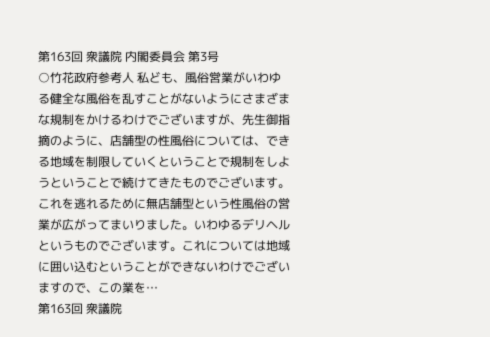第163回 衆議院 内閣委員会 第3号
○竹花政府参考人 私ども、風俗営業がいわゆる健全な風俗を乱すことがないようにさまざまな規制をかけるわけでございますが、先生御指摘のように、店舗型の性風俗については、できる地域を制限していくということで規制をしようということで続けてきたものでございます。 これを逃れるために無店舗型という性風俗の営業が広がってまいりました。いわゆるデリヘルというものでございます。これについては地域に囲い込むということができないわけでございますので、この業を…
第163回 衆議院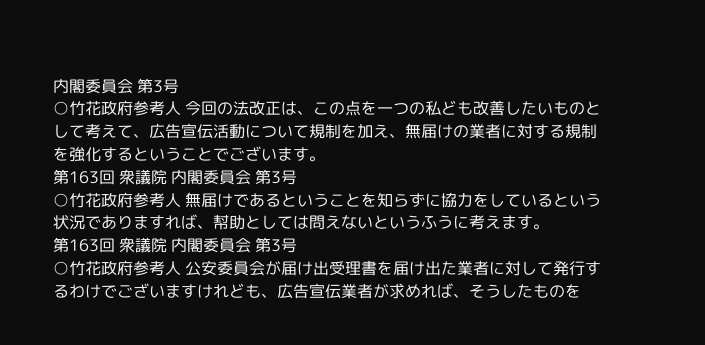内閣委員会 第3号
○竹花政府参考人 今回の法改正は、この点を一つの私ども改善したいものとして考えて、広告宣伝活動について規制を加え、無届けの業者に対する規制を強化するということでございます。
第163回 衆議院 内閣委員会 第3号
○竹花政府参考人 無届けであるということを知らずに協力をしているという状況でありますれば、幇助としては問えないというふうに考えます。
第163回 衆議院 内閣委員会 第3号
○竹花政府参考人 公安委員会が届け出受理書を届け出た業者に対して発行するわけでございますけれども、広告宣伝業者が求めれば、そうしたものを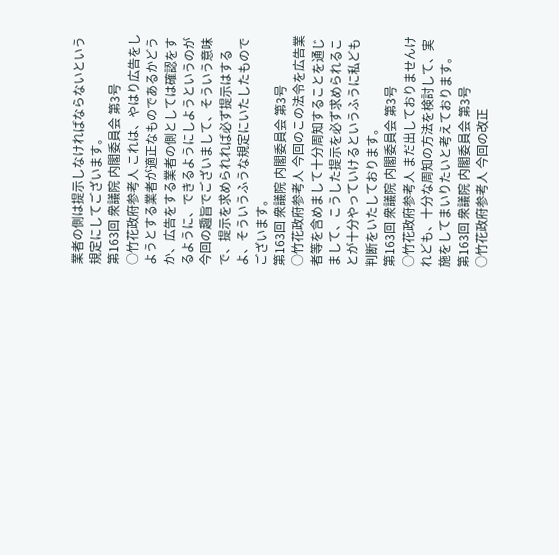業者の側は提示しなければならないという規定にしてございます。
第163回 衆議院 内閣委員会 第3号
○竹花政府参考人 これは、やはり広告をしようとする業者が適正なものであるかどうか、広告をする業者の側としては確認をするように、できるようにしようというのが今回の趣旨でございまして、そういう意味で、提示を求められれば必ず提示はするよ、そういうふうな規定にいたしたものでございます。
第163回 衆議院 内閣委員会 第3号
○竹花政府参考人 今回のこの法令を広告業者等を含めまして十分周知することを通じまして、こうした提示を必ず求められることが十分やっていけるというふうに私ども判断をいたしております。
第163回 衆議院 内閣委員会 第3号
○竹花政府参考人 まだ出しておりませんけれども、十分な周知の方法を検討して、実施をしてまいりたいと考えております。
第163回 衆議院 内閣委員会 第3号
○竹花政府参考人 今回の改正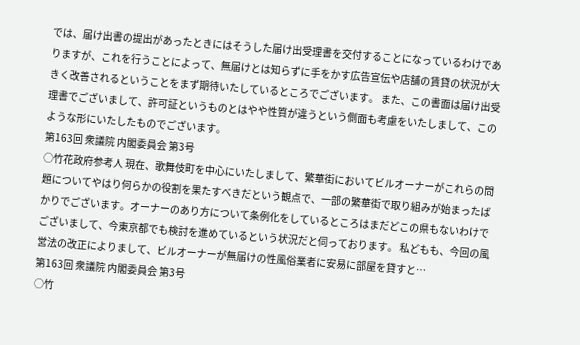では、届け出書の提出があったときにはそうした届け出受理書を交付することになっているわけでありますが、これを行うことによって、無届けとは知らずに手をかす広告宣伝や店舗の賃貸の状況が大きく改善されるということをまず期待いたしているところでございます。 また、この書面は届け出受理書でございまして、許可証というものとはやや性質が違うという側面も考慮をいたしまして、このような形にいたしたものでございます。
第163回 衆議院 内閣委員会 第3号
○竹花政府参考人 現在、歌舞伎町を中心にいたしまして、繁華街においてビルオーナーがこれらの問題についてやはり何らかの役割を果たすべきだという観点で、一部の繁華街で取り組みが始まったばかりでございます。オーナーのあり方について条例化をしているところはまだどこの県もないわけでございまして、今東京都でも検討を進めているという状況だと伺っております。 私どもも、今回の風営法の改正によりまして、ビルオーナーが無届けの性風俗業者に安易に部屋を貸すと…
第163回 衆議院 内閣委員会 第3号
○竹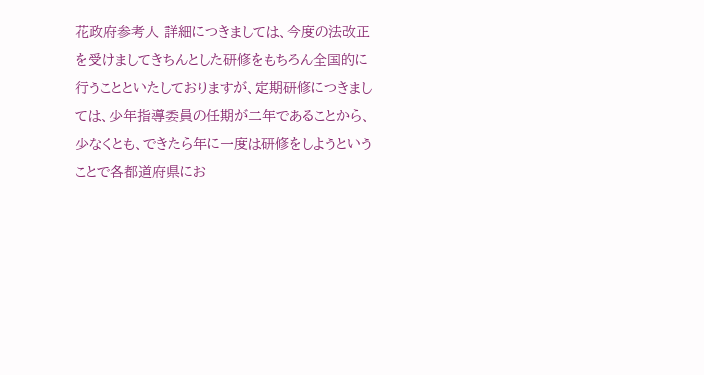花政府参考人 詳細につきましては、今度の法改正を受けましてきちんとした研修をもちろん全国的に行うことといたしておりますが、定期研修につきましては、少年指導委員の任期が二年であることから、少なくとも、できたら年に一度は研修をしようということで各都道府県にお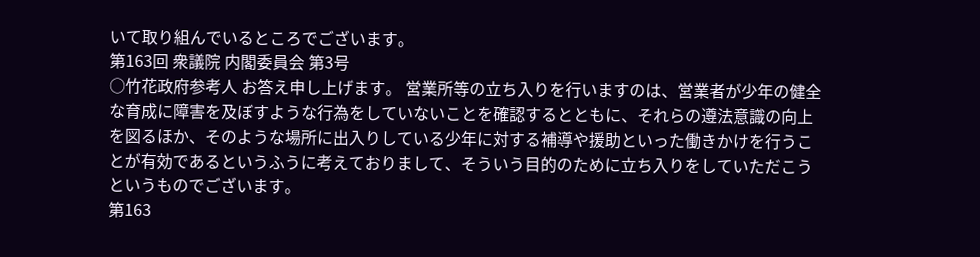いて取り組んでいるところでございます。
第163回 衆議院 内閣委員会 第3号
○竹花政府参考人 お答え申し上げます。 営業所等の立ち入りを行いますのは、営業者が少年の健全な育成に障害を及ぼすような行為をしていないことを確認するとともに、それらの遵法意識の向上を図るほか、そのような場所に出入りしている少年に対する補導や援助といった働きかけを行うことが有効であるというふうに考えておりまして、そういう目的のために立ち入りをしていただこうというものでございます。
第163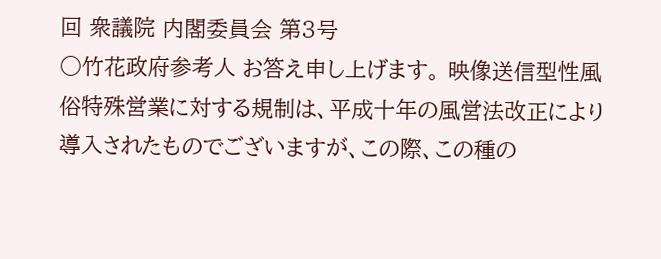回 衆議院 内閣委員会 第3号
○竹花政府参考人 お答え申し上げます。 映像送信型性風俗特殊営業に対する規制は、平成十年の風営法改正により導入されたものでございますが、この際、この種の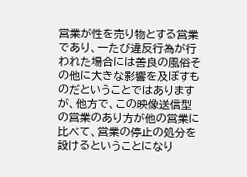営業が性を売り物とする営業であり、一たび違反行為が行われた場合には善良の風俗その他に大きな影響を及ぼすものだということではありますが、他方で、この映像送信型の営業のあり方が他の営業に比べて、営業の停止の処分を設けるということになり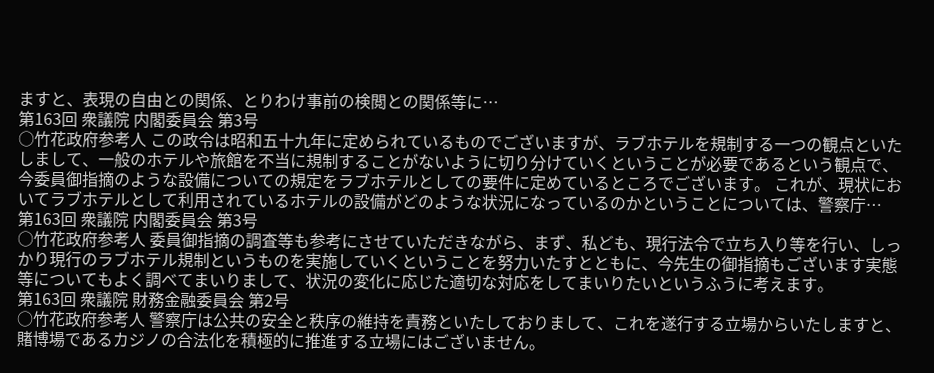ますと、表現の自由との関係、とりわけ事前の検閲との関係等に…
第163回 衆議院 内閣委員会 第3号
○竹花政府参考人 この政令は昭和五十九年に定められているものでございますが、ラブホテルを規制する一つの観点といたしまして、一般のホテルや旅館を不当に規制することがないように切り分けていくということが必要であるという観点で、今委員御指摘のような設備についての規定をラブホテルとしての要件に定めているところでございます。 これが、現状においてラブホテルとして利用されているホテルの設備がどのような状況になっているのかということについては、警察庁…
第163回 衆議院 内閣委員会 第3号
○竹花政府参考人 委員御指摘の調査等も参考にさせていただきながら、まず、私ども、現行法令で立ち入り等を行い、しっかり現行のラブホテル規制というものを実施していくということを努力いたすとともに、今先生の御指摘もございます実態等についてもよく調べてまいりまして、状況の変化に応じた適切な対応をしてまいりたいというふうに考えます。
第163回 衆議院 財務金融委員会 第2号
○竹花政府参考人 警察庁は公共の安全と秩序の維持を責務といたしておりまして、これを遂行する立場からいたしますと、賭博場であるカジノの合法化を積極的に推進する立場にはございません。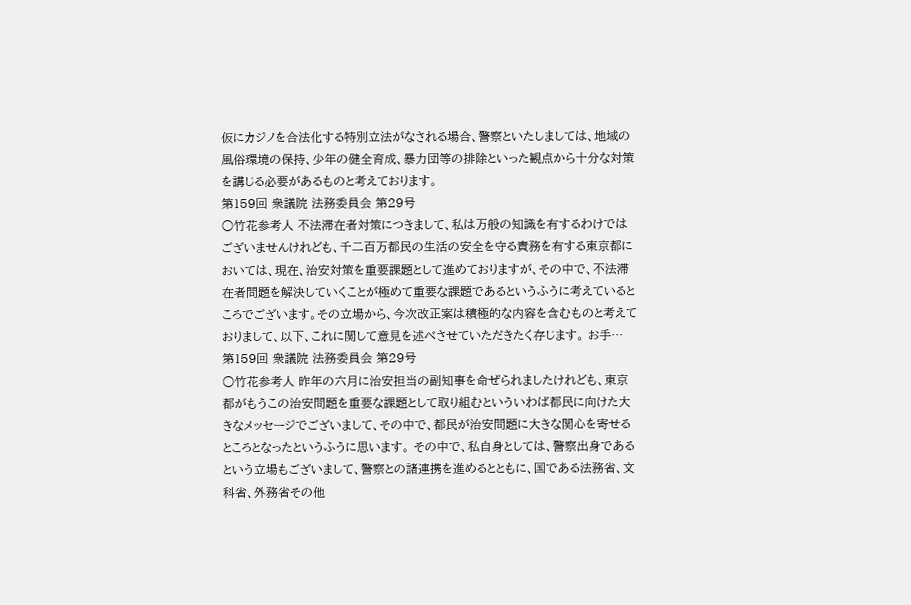仮にカジノを合法化する特別立法がなされる場合、警察といたしましては、地域の風俗環境の保持、少年の健全育成、暴力団等の排除といった観点から十分な対策を講じる必要があるものと考えております。
第159回 衆議院 法務委員会 第29号
○竹花参考人 不法滞在者対策につきまして、私は万般の知識を有するわけではございませんけれども、千二百万都民の生活の安全を守る責務を有する東京都においては、現在、治安対策を重要課題として進めておりますが、その中で、不法滞在者問題を解決していくことが極めて重要な課題であるというふうに考えているところでございます。その立場から、今次改正案は積極的な内容を含むものと考えておりまして、以下、これに関して意見を述べさせていただきたく存じます。 お手…
第159回 衆議院 法務委員会 第29号
○竹花参考人 昨年の六月に治安担当の副知事を命ぜられましたけれども、東京都がもうこの治安問題を重要な課題として取り組むといういわば都民に向けた大きなメッセージでございまして、その中で、都民が治安問題に大きな関心を寄せるところとなったというふうに思います。 その中で、私自身としては、警察出身であるという立場もございまして、警察との諸連携を進めるとともに、国である法務省、文科省、外務省その他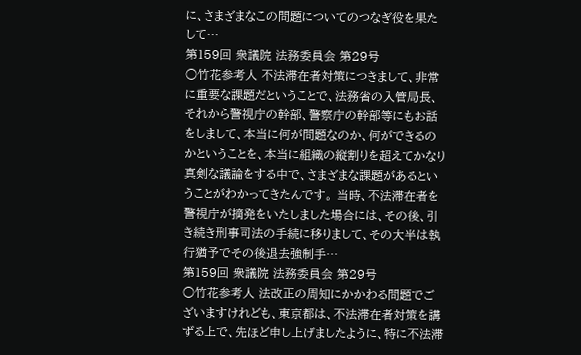に、さまざまなこの問題についてのつなぎ役を果たして…
第159回 衆議院 法務委員会 第29号
○竹花参考人 不法滞在者対策につきまして、非常に重要な課題だということで、法務省の入管局長、それから警視庁の幹部、警察庁の幹部等にもお話をしまして、本当に何が問題なのか、何ができるのかということを、本当に組織の縦割りを超えてかなり真剣な議論をする中で、さまざまな課題があるということがわかってきたんです。 当時、不法滞在者を警視庁が摘発をいたしました場合には、その後、引き続き刑事司法の手続に移りまして、その大半は執行猶予でその後退去強制手…
第159回 衆議院 法務委員会 第29号
○竹花参考人 法改正の周知にかかわる問題でございますけれども、東京都は、不法滞在者対策を講ずる上で、先ほど申し上げましたように、特に不法滞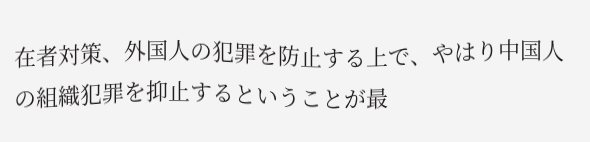在者対策、外国人の犯罪を防止する上で、やはり中国人の組織犯罪を抑止するということが最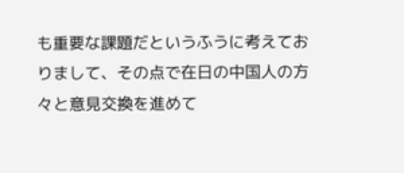も重要な課題だというふうに考えておりまして、その点で在日の中国人の方々と意見交換を進めて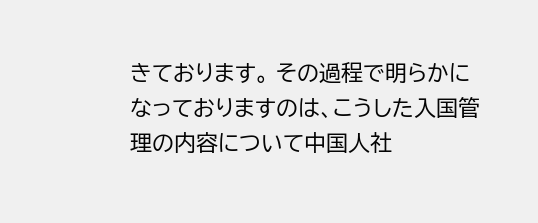きております。 その過程で明らかになっておりますのは、こうした入国管理の内容について中国人社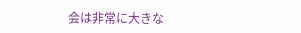会は非常に大きな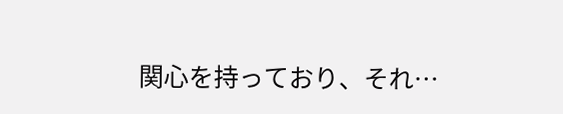関心を持っており、それ…